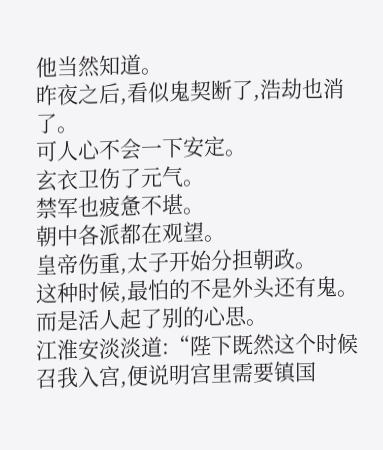他当然知道。
昨夜之后,看似鬼契断了,浩劫也消了。
可人心不会一下安定。
玄衣卫伤了元气。
禁军也疲惫不堪。
朝中各派都在观望。
皇帝伤重,太子开始分担朝政。
这种时候,最怕的不是外头还有鬼。
而是活人起了别的心思。
江淮安淡淡道:“陛下既然这个时候召我入宫,便说明宫里需要镇国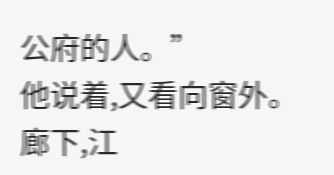公府的人。”
他说着,又看向窗外。
廊下,江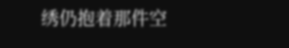绣仍抱着那件空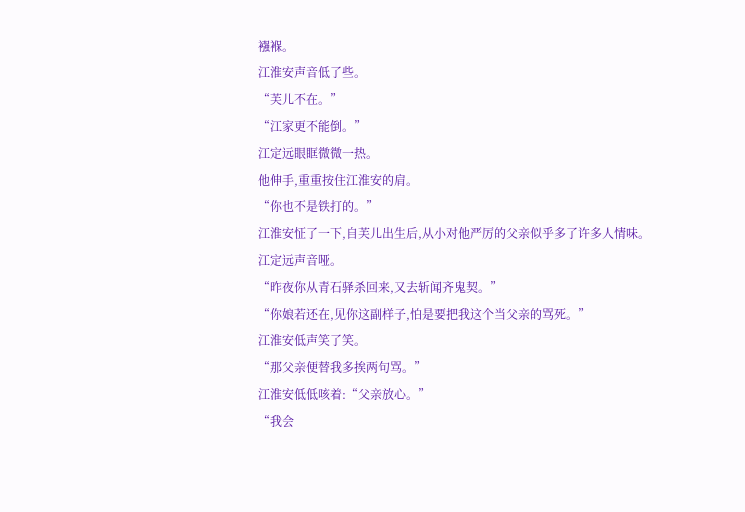襁褓。
江淮安声音低了些。
“芙儿不在。”
“江家更不能倒。”
江定远眼眶微微一热。
他伸手,重重按住江淮安的肩。
“你也不是铁打的。”
江淮安怔了一下,自芙儿出生后,从小对他严厉的父亲似乎多了许多人情味。
江定远声音哑。
“昨夜你从青石驿杀回来,又去斩闻齐鬼契。”
“你娘若还在,见你这副样子,怕是要把我这个当父亲的骂死。”
江淮安低声笑了笑。
“那父亲便替我多挨两句骂。”
江淮安低低咳着:“父亲放心。”
“我会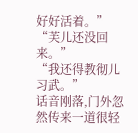好好活着。”
“芙儿还没回来。”
“我还得教彻儿习武。”
话音刚落,门外忽然传来一道很轻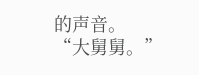的声音。
“大舅舅。”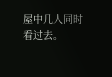屋中几人同时看过去。